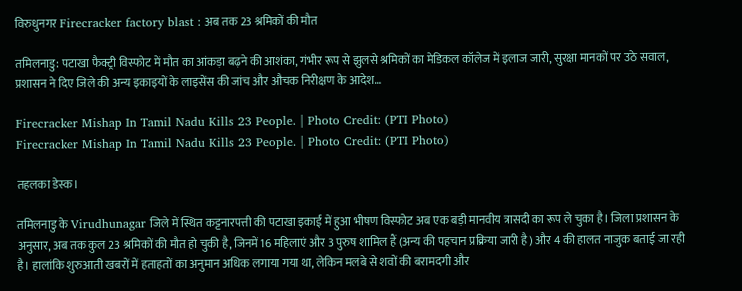विरुधुनगर Firecracker factory blast : अब तक 23 श्रमिकों की मौत

तमिलनाडु: पटाखा फैक्ट्री विस्फोट में मौत का आंकड़ा बढ़ने की आशंका, गंभीर रूप से झुलसे श्रमिकों का मेडिकल कॉलेज में इलाज जारी, सुरक्षा मानकों पर उठे सवाल, प्रशासन ने दिए जिले की अन्य इकाइयों के लाइसेंस की जांच और औचक निरीक्षण के आदेश…

Firecracker Mishap In Tamil Nadu Kills 23 People. | Photo Credit: (PTI Photo)
Firecracker Mishap In Tamil Nadu Kills 23 People. | Photo Credit: (PTI Photo)

तहलका डेस्क।

तमिलनाडु के Virudhunagar जिले में स्थित कट्टनारपत्ती की पटाखा इकाई में हुआ भीषण विस्फोट अब एक बड़ी मानवीय त्रासदी का रूप ले चुका है। जिला प्रशासन के अनुसार, अब तक कुल 23 श्रमिकों की मौत हो चुकी है, जिनमें 16 महिलाएं और 3 पुरुष शामिल हैं (अन्य की पहचान प्रक्रिया जारी है) और 4 की हालत नाजुक बताई जा रही है। हालांकि शुरुआती खबरों में हताहतों का अनुमान अधिक लगाया गया था, लेकिन मलबे से शवों की बरामदगी और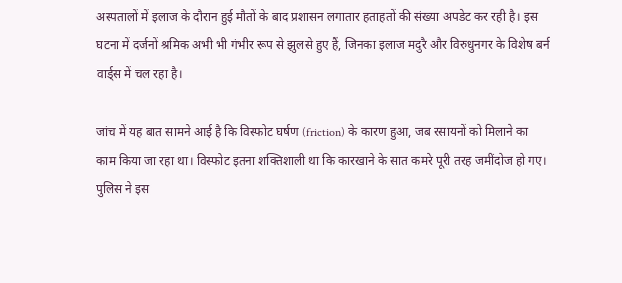अस्पतालों में इलाज के दौरान हुई मौतों के बाद प्रशासन लगातार हताहतों की संख्या अपडेट कर रही है। इस घटना में दर्जनों श्रमिक अभी भी गंभीर रूप से झुलसे हुए हैं, जिनका इलाज मदुरै और विरुधुनगर के विशेष बर्न वार्ड्स में चल रहा है।

जांच में यह बात सामने आई है कि विस्फोट घर्षण (friction) के कारण हुआ, जब रसायनों को मिलाने का काम किया जा रहा था। विस्फोट इतना शक्तिशाली था कि कारखाने के सात कमरे पूरी तरह जमींदोज हो गए। पुलिस ने इस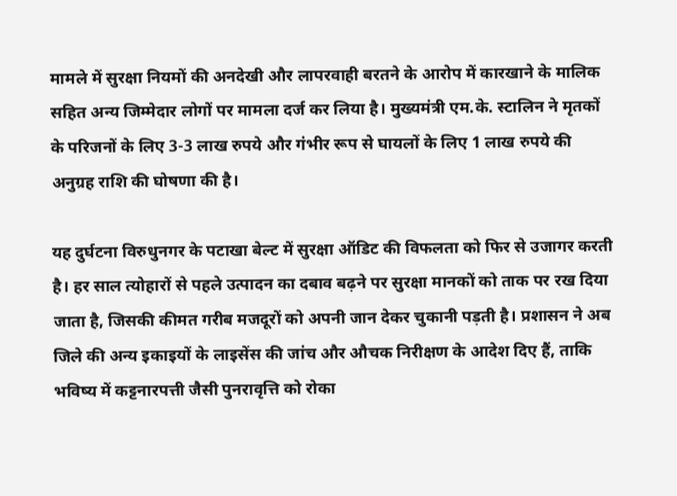मामले में सुरक्षा नियमों की अनदेखी और लापरवाही बरतने के आरोप में कारखाने के मालिक सहित अन्य जिम्मेदार लोगों पर मामला दर्ज कर लिया है। मुख्यमंत्री एम.के. स्टालिन ने मृतकों के परिजनों के लिए 3-3 लाख रुपये और गंभीर रूप से घायलों के लिए 1 लाख रुपये की अनुग्रह राशि की घोषणा की है।

यह दुर्घटना विरुधुनगर के पटाखा बेल्ट में सुरक्षा ऑडिट की विफलता को फिर से उजागर करती है। हर साल त्योहारों से पहले उत्पादन का दबाव बढ़ने पर सुरक्षा मानकों को ताक पर रख दिया जाता है, जिसकी कीमत गरीब मजदूरों को अपनी जान देकर चुकानी पड़ती है। प्रशासन ने अब जिले की अन्य इकाइयों के लाइसेंस की जांच और औचक निरीक्षण के आदेश दिए हैं, ताकि भविष्य में कट्टनारपत्ती जैसी पुनरावृत्ति को रोका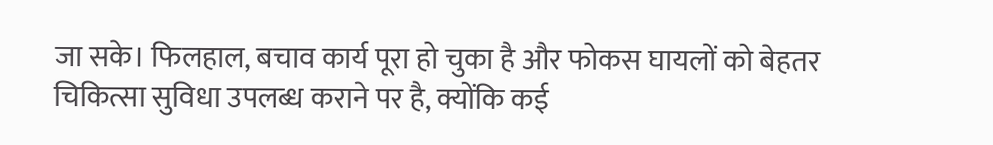जा सके। फिलहाल, बचाव कार्य पूरा हो चुका है और फोकस घायलों को बेहतर चिकित्सा सुविधा उपलब्ध कराने पर है, क्योंकि कई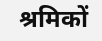श्रमिकों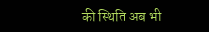की स्थिति अब भी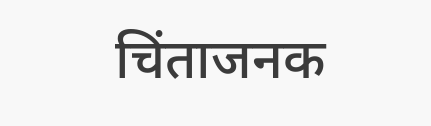चिंताजनक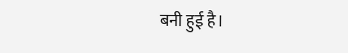बनी हुई है।